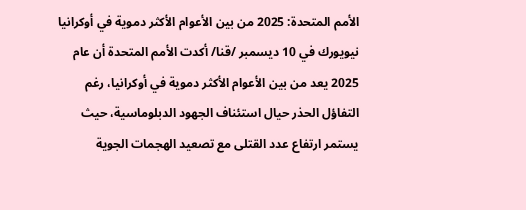الأمم المتحدة: 2025 من بين الأعوام الأكثر دموية في أوكرانيا
نيويورك في 10 ديسمبر /قنا/ أكدت الأمم المتحدة أن عام 2025 يعد من بين الأعوام الأكثر دموية في أوكرانيا، رغم التفاؤل الحذر حيال استئناف الجهود الدبلوماسية، حيث يستمر ارتفاع عدد القتلى مع تصعيد الهجمات الجوية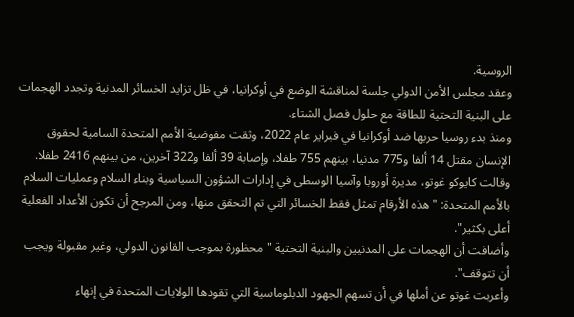الروسية.
وعقد مجلس الأمن الدولي جلسة لمناقشة الوضع في أوكرانيا، في ظل تزايد الخسائر المدنية وتجدد الهجمات على البنية التحتية للطاقة مع حلول فصل الشتاء.
ومنذ بدء روسيا حربها ضد أوكرانيا في فبراير عام 2022، وثقت مفوضية الأمم المتحدة السامية لحقوق الإنسان مقتل 14 ألفا و775 مدنيا، بينهم 755 طفلا، وإصابة 39 ألفا و322 آخرين، من بينهم 2416 طفلا.
وقالت كايوكو غوتو، مديرة أوروبا وآسيا الوسطى في إدارات الشؤون السياسية وبناء السلام وعمليات السلام بالأمم المتحدة: "هذه الأرقام تمثل فقط الخسائر التي تم التحقق منها، ومن المرجح أن تكون الأعداد الفعلية أعلى بكثير".
وأضافت أن الهجمات على المدنيين والبنية التحتية "محظورة بموجب القانون الدولي، وغير مقبولة ويجب أن تتوقف".
وأعربت غوتو عن أملها في أن تسهم الجهود الدبلوماسية التي تقودها الولايات المتحدة في إنهاء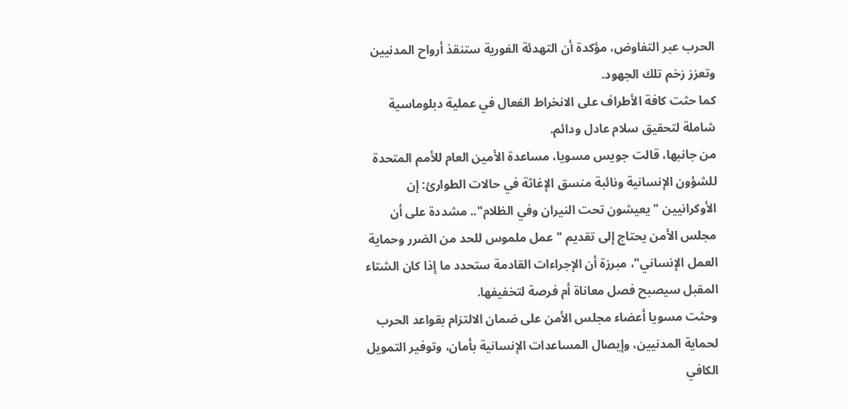الحرب عبر التفاوض، مؤكدة أن التهدئة الفورية ستنقذ أرواح المدنيين وتعزز زخم تلك الجهود.
كما حثت كافة الأطراف على الانخراط الفعال في عملية دبلوماسية شاملة لتحقيق سلام عادل ودائم.
من جانبها، قالت جويس مسويا، مساعدة الأمين العام للأمم المتحدة للشؤون الإنسانية ونائبة منسق الإغاثة في حالات الطوارئ: إن الأوكرانيين "يعيشون تحت النيران وفي الظلام".. مشددة على أن مجلس الأمن يحتاج إلى تقديم "عمل ملموس للحد من الضرر وحماية العمل الإنساني"، مبرزة أن الإجراءات القادمة ستحدد ما إذا كان الشتاء المقبل سيصبح فصل معاناة أم فرصة لتخفيفها.
وحثت مسويا أعضاء مجلس الأمن على ضمان الالتزام بقواعد الحرب لحماية المدنيين، وإيصال المساعدات الإنسانية بأمان، وتوفير التمويل الكافي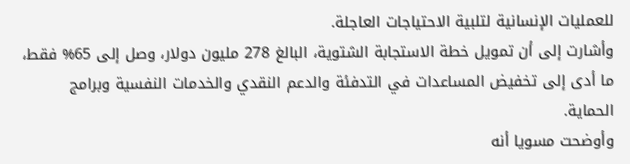للعمليات الإنسانية لتلبية الاحتياجات العاجلة.
وأشارت إلى أن تمويل خطة الاستجابة الشتوية، البالغ 278 مليون دولار، وصل إلى 65% فقط، ما أدى إلى تخفيض المساعدات في التدفئة والدعم النقدي والخدمات النفسية وبرامج الحماية.
وأوضحت مسويا أنه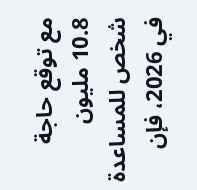مع توقع حاجة 10.8 مليون شخص للمساعدة في 2026، فإن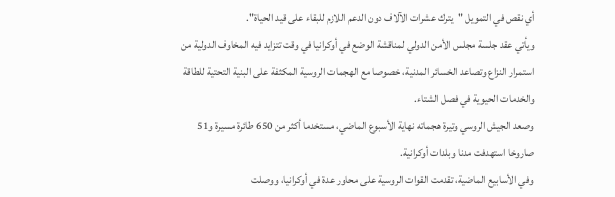أي نقص في التمويل "يترك عشرات الآلاف دون الدعم اللازم للبقاء على قيد الحياة".
ويأتي عقد جلسة مجلس الأمن الدولي لمناقشة الوضع في أوكرانيا في وقت تتزايد فيه المخاوف الدولية من استمرار النزاع وتصاعد الخسائر المدنية، خصوصا مع الهجمات الروسية المكثفة على البنية التحتية للطاقة والخدمات الحيوية في فصل الشتاء.
وصعد الجيش الروسي وتيرة هجماته نهاية الأسبوع الماضي، مستخدما أكثر من 650 طائرة مسيرة و51 صاروخا استهدفت مدنا وبلدات أوكرانية.
وفي الأسابيع الماضية، تقدمت القوات الروسية على محاور عدة في أوكرانيا، ووصلت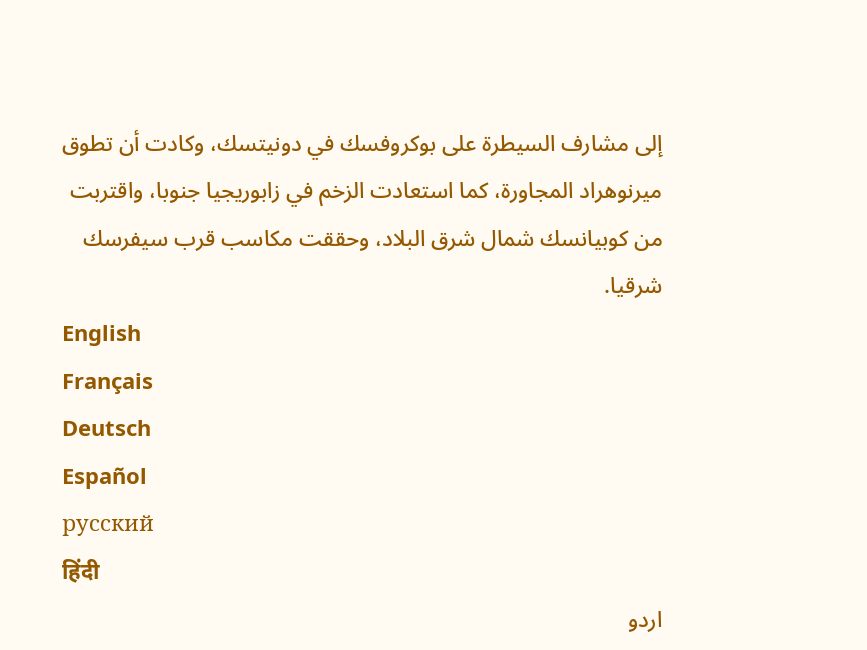إلى مشارف السيطرة على بوكروفسك في دونيتسك، وكادت أن تطوق ميرنوهراد المجاورة، كما استعادت الزخم في زابوريجيا جنوبا، واقتربت من كوبيانسك شمال شرق البلاد، وحققت مكاسب قرب سيفرسك شرقيا.
English
Français
Deutsch
Español
русский
हिंदी
اردو